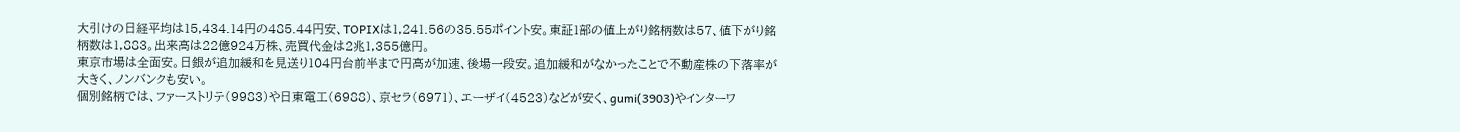大引けの日経平均は15,434.14円の485.44円安、TOPIXは1,241.56の35.55ポイント安。東証1部の値上がり銘柄数は57、値下がり銘柄数は1,883。出来高は22億924万株、売買代金は2兆1,355億円。
東京市場は全面安。日銀が追加緩和を見送り104円台前半まで円高が加速、後場一段安。追加緩和がなかったことで不動産株の下落率が大きく、ノンバンクも安い。
個別銘柄では、ファーストリテ(9983)や日東電工(6988)、京セラ(6971)、エーザイ(4523)などが安く、gumi(3903)やインターワ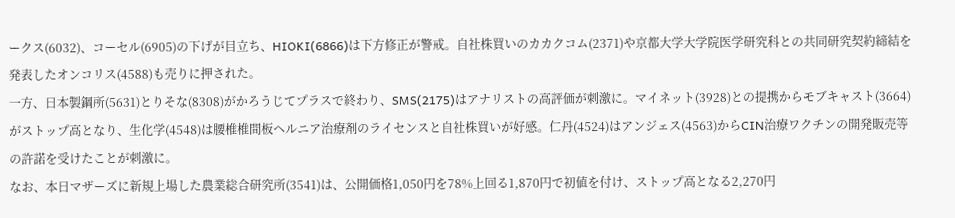ークス(6032)、コーセル(6905)の下げが目立ち、HIOKI(6866)は下方修正が警戒。自社株買いのカカクコム(2371)や京都大学大学院医学研究科との共同研究契約締結を発表したオンコリス(4588)も売りに押された。
一方、日本製鋼所(5631)とりそな(8308)がかろうじてプラスで終わり、SMS(2175)はアナリストの高評価が刺激に。マイネット(3928)との提携からモブキャスト(3664)がストップ高となり、生化学(4548)は腰椎椎間板ヘルニア治療剤のライセンスと自社株買いが好感。仁丹(4524)はアンジェス(4563)からCIN治療ワクチンの開発販売等の許諾を受けたことが刺激に。
なお、本日マザーズに新規上場した農業総合研究所(3541)は、公開価格1,050円を78%上回る1,870円で初値を付け、ストップ高となる2,270円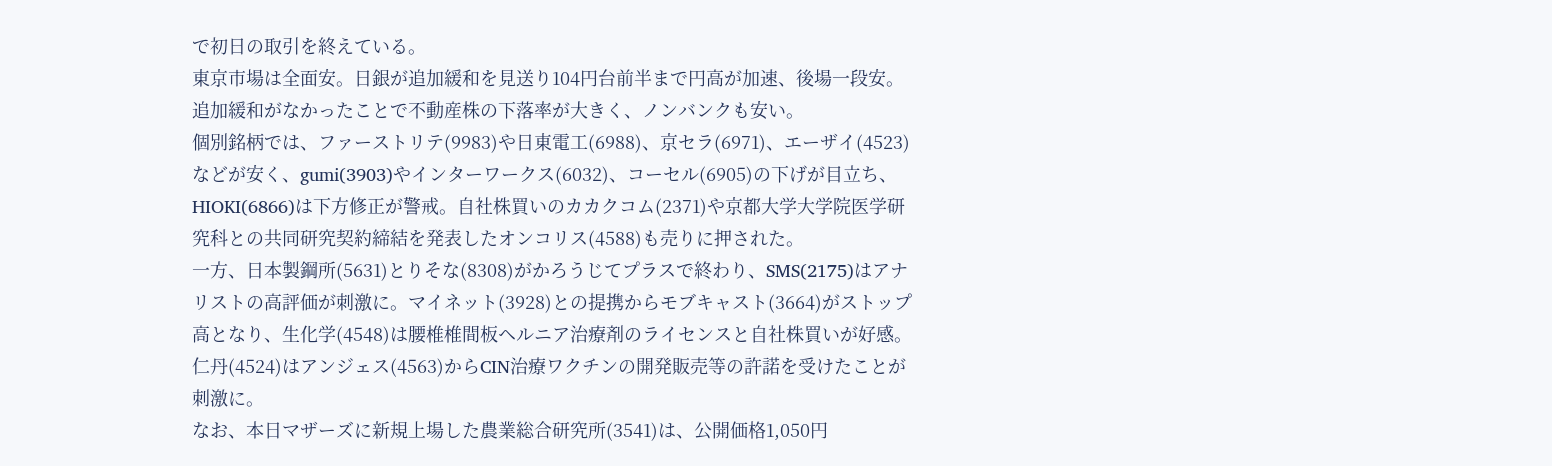で初日の取引を終えている。
東京市場は全面安。日銀が追加緩和を見送り104円台前半まで円高が加速、後場一段安。追加緩和がなかったことで不動産株の下落率が大きく、ノンバンクも安い。
個別銘柄では、ファーストリテ(9983)や日東電工(6988)、京セラ(6971)、エーザイ(4523)などが安く、gumi(3903)やインターワークス(6032)、コーセル(6905)の下げが目立ち、HIOKI(6866)は下方修正が警戒。自社株買いのカカクコム(2371)や京都大学大学院医学研究科との共同研究契約締結を発表したオンコリス(4588)も売りに押された。
一方、日本製鋼所(5631)とりそな(8308)がかろうじてプラスで終わり、SMS(2175)はアナリストの高評価が刺激に。マイネット(3928)との提携からモブキャスト(3664)がストップ高となり、生化学(4548)は腰椎椎間板ヘルニア治療剤のライセンスと自社株買いが好感。仁丹(4524)はアンジェス(4563)からCIN治療ワクチンの開発販売等の許諾を受けたことが刺激に。
なお、本日マザーズに新規上場した農業総合研究所(3541)は、公開価格1,050円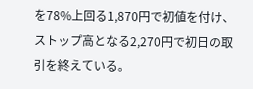を78%上回る1,870円で初値を付け、ストップ高となる2,270円で初日の取引を終えている。